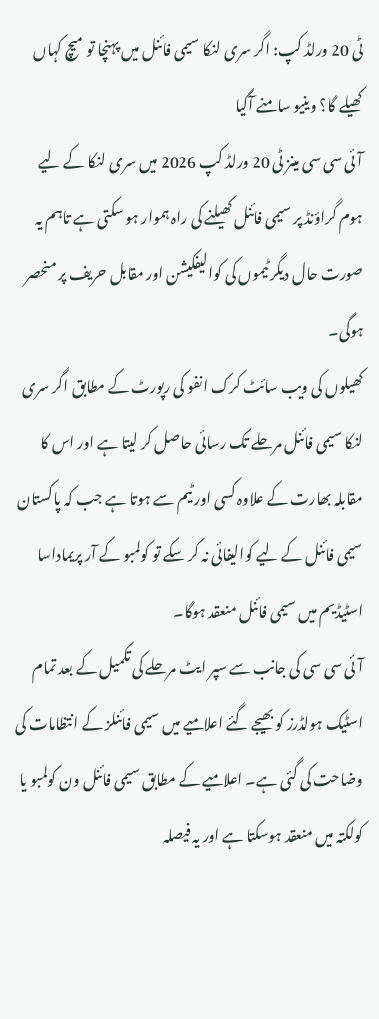ٹی 20 ورلڈ کپ: اگر سری لنکا سیمی فائنل میں پہنچا تو میچ کہاں کھیلے گا؟ وینیو سامنے آگیا
آئی سی سی مینز ٹی 20 ورلڈ کپ 2026 میں سری لنکا کے لیے ہوم گراؤنڈ پر سیمی فائنل کھیلنے کی راہ ہموار ہو سکتی ہے تاہم یہ صورت حال دیگر ٹیموں کی کوالیفکیشن اور مقابل حریف پر منحصر ہوگی۔
کھیلوں کی ویب سائٹ کرک انفو کی رپورٹ کے مطابق اگر سری لنکا سیمی فائنل مرحلے تک رسائی حاصل کر لیتا ہے اور اس کا مقابلہ بھارت کے علاوہ کسی اور ٹیم سے ہوتا ہے جب کہ پاکستان سیمی فائنل کے لیے کوالیفائی نہ کر سکے تو کولمبو کے آر پریماداسا اسٹیڈیم میں سیمی فائنل منعقد ہوگا۔
آئی سی سی کی جانب سے سپر ایٹ مرحلے کی تکمیل کے بعد تمام اسٹیک ہولڈرز کو بھیجے گئے اعلامیے میں سیمی فائنلز کے انتظامات کی وضاحت کی گئی ہے۔ اعلامیے کے مطابق سیمی فائنل ون کولمبو یا کولکتہ میں منعقد ہوسکتا ہے اور یہ فیصلہ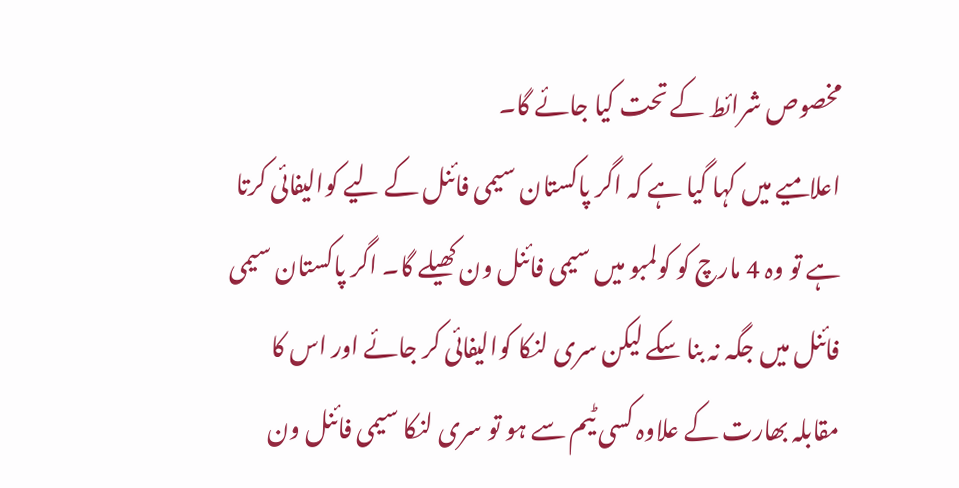مخصوص شرائط کے تحت کیا جائے گا۔
اعلامیے میں کہا گیا ہے کہ اگر پاکستان سیمی فائنل کے لیے کوالیفائی کرتا ہے تو وہ 4 مارچ کو کولمبو میں سیمی فائنل ون کھیلے گا۔ اگر پاکستان سیمی فائنل میں جگہ نہ بنا سکے لیکن سری لنکا کوالیفائی کر جائے اور اس کا مقابلہ بھارت کے علاوہ کسی ٹیم سے ہو تو سری لنکا سیمی فائنل ون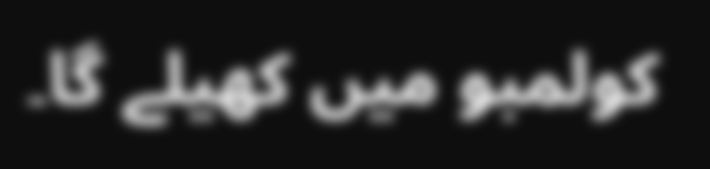کولمبو میں کھیلے گا۔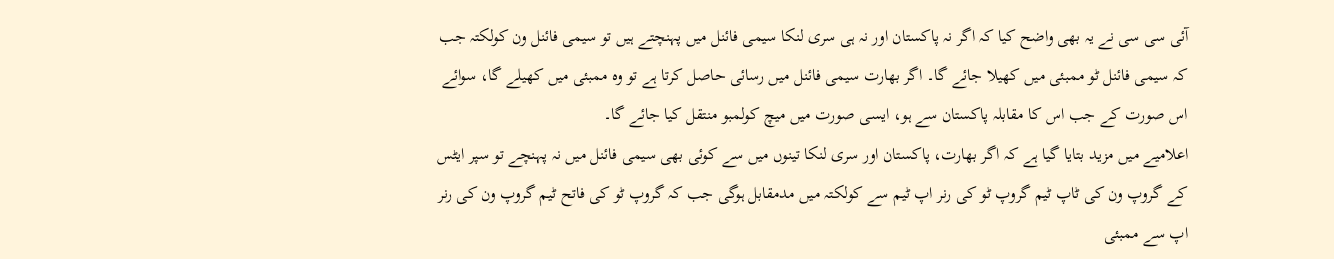آئی سی سی نے یہ بھی واضح کیا کہ اگر نہ پاکستان اور نہ ہی سری لنکا سیمی فائنل میں پہنچتے ہیں تو سیمی فائنل ون کولکتہ جب کہ سیمی فائنل ٹو ممبئی میں کھیلا جائے گا۔ اگر بھارت سیمی فائنل میں رسائی حاصل کرتا ہے تو وہ ممبئی میں کھیلے گا، سوائے اس صورت کے جب اس کا مقابلہ پاکستان سے ہو، ایسی صورت میں میچ کولمبو منتقل کیا جائے گا۔
اعلامیے میں مزید بتایا گیا ہے کہ اگر بھارت، پاکستان اور سری لنکا تینوں میں سے کوئی بھی سیمی فائنل میں نہ پہنچے تو سپر ایٹس کے گروپ ون کی ٹاپ ٹیم گروپ ٹو کی رنر اپ ٹیم سے کولکتہ میں مدمقابل ہوگی جب کہ گروپ ٹو کی فاتح ٹیم گروپ ون کی رنر اپ سے ممبئی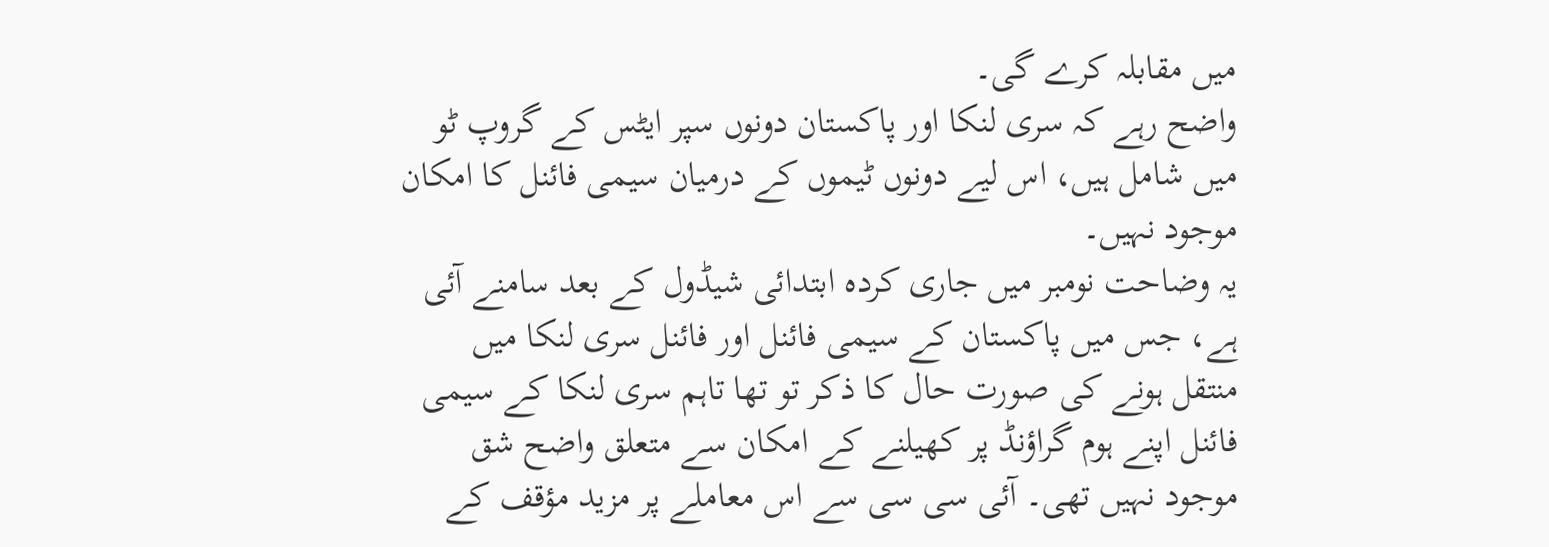میں مقابلہ کرے گی۔
واضح رہے کہ سری لنکا اور پاکستان دونوں سپر ایٹس کے گروپ ٹو میں شامل ہیں، اس لیے دونوں ٹیموں کے درمیان سیمی فائنل کا امکان موجود نہیں۔
یہ وضاحت نومبر میں جاری کردہ ابتدائی شیڈول کے بعد سامنے آئی ہے، جس میں پاکستان کے سیمی فائنل اور فائنل سری لنکا میں منتقل ہونے کی صورت حال کا ذکر تو تھا تاہم سری لنکا کے سیمی فائنل اپنے ہوم گراؤنڈ پر کھیلنے کے امکان سے متعلق واضح شق موجود نہیں تھی۔ آئی سی سی سے اس معاملے پر مزید مؤقف کے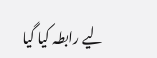لیے رابطہ کیا گیا